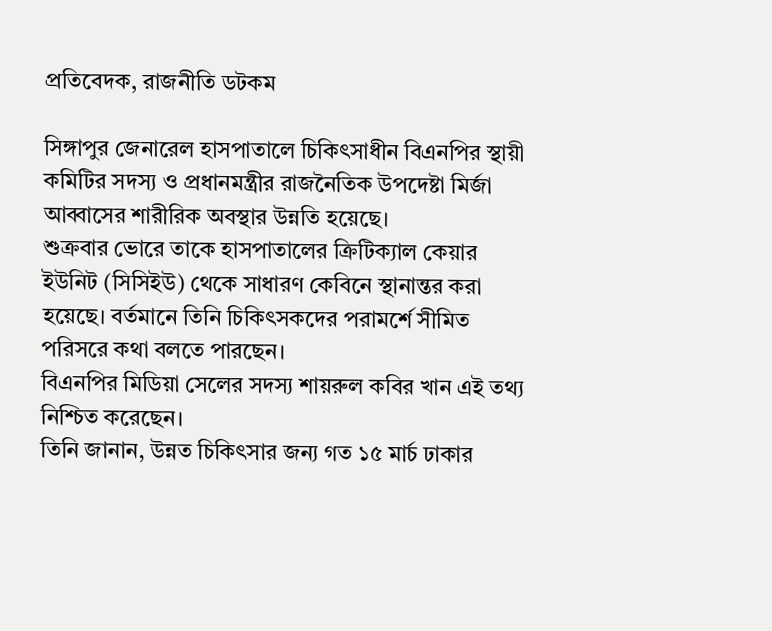প্রতিবেদক, রাজনীতি ডটকম

সিঙ্গাপুর জেনারেল হাসপাতালে চিকিৎসাধীন বিএনপির স্থায়ী কমিটির সদস্য ও প্রধানমন্ত্রীর রাজনৈতিক উপদেষ্টা মির্জা আব্বাসের শারীরিক অবস্থার উন্নতি হয়েছে।
শুক্রবার ভোরে তাকে হাসপাতালের ক্রিটিক্যাল কেয়ার ইউনিট (সিসিইউ) থেকে সাধারণ কেবিনে স্থানান্তর করা হয়েছে। বর্তমানে তিনি চিকিৎসকদের পরামর্শে সীমিত পরিসরে কথা বলতে পারছেন।
বিএনপির মিডিয়া সেলের সদস্য শায়রুল কবির খান এই তথ্য নিশ্চিত করেছেন।
তিনি জানান, উন্নত চিকিৎসার জন্য গত ১৫ মার্চ ঢাকার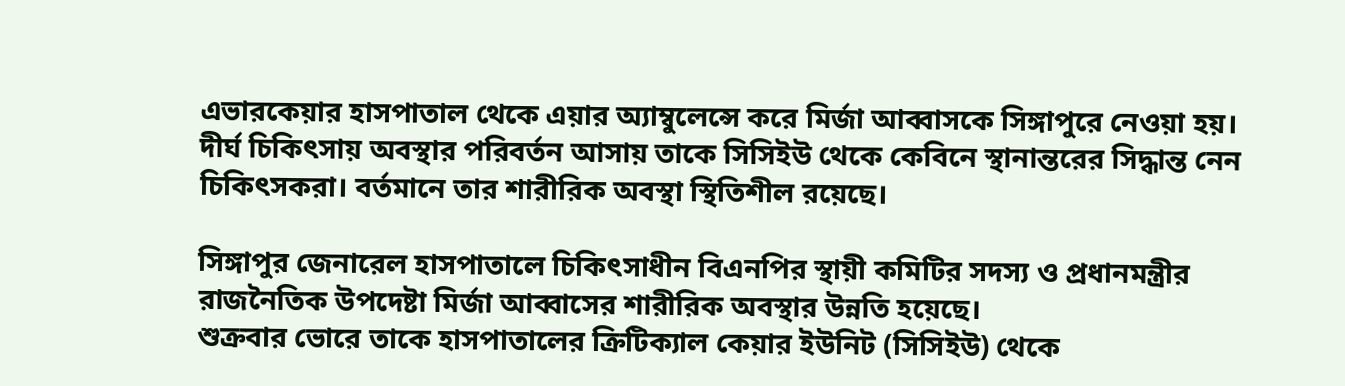এভারকেয়ার হাসপাতাল থেকে এয়ার অ্যাম্বুলেন্সে করে মির্জা আব্বাসকে সিঙ্গাপুরে নেওয়া হয়। দীর্ঘ চিকিৎসায় অবস্থার পরিবর্তন আসায় তাকে সিসিইউ থেকে কেবিনে স্থানান্তরের সিদ্ধান্ত নেন চিকিৎসকরা। বর্তমানে তার শারীরিক অবস্থা স্থিতিশীল রয়েছে।

সিঙ্গাপুর জেনারেল হাসপাতালে চিকিৎসাধীন বিএনপির স্থায়ী কমিটির সদস্য ও প্রধানমন্ত্রীর রাজনৈতিক উপদেষ্টা মির্জা আব্বাসের শারীরিক অবস্থার উন্নতি হয়েছে।
শুক্রবার ভোরে তাকে হাসপাতালের ক্রিটিক্যাল কেয়ার ইউনিট (সিসিইউ) থেকে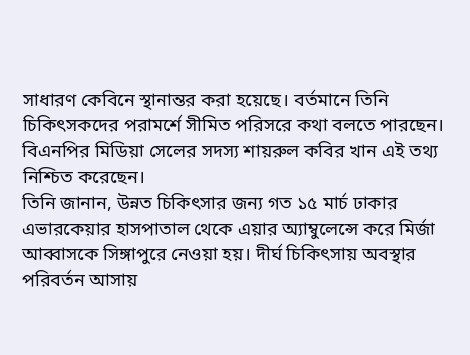সাধারণ কেবিনে স্থানান্তর করা হয়েছে। বর্তমানে তিনি চিকিৎসকদের পরামর্শে সীমিত পরিসরে কথা বলতে পারছেন।
বিএনপির মিডিয়া সেলের সদস্য শায়রুল কবির খান এই তথ্য নিশ্চিত করেছেন।
তিনি জানান, উন্নত চিকিৎসার জন্য গত ১৫ মার্চ ঢাকার এভারকেয়ার হাসপাতাল থেকে এয়ার অ্যাম্বুলেন্সে করে মির্জা আব্বাসকে সিঙ্গাপুরে নেওয়া হয়। দীর্ঘ চিকিৎসায় অবস্থার পরিবর্তন আসায়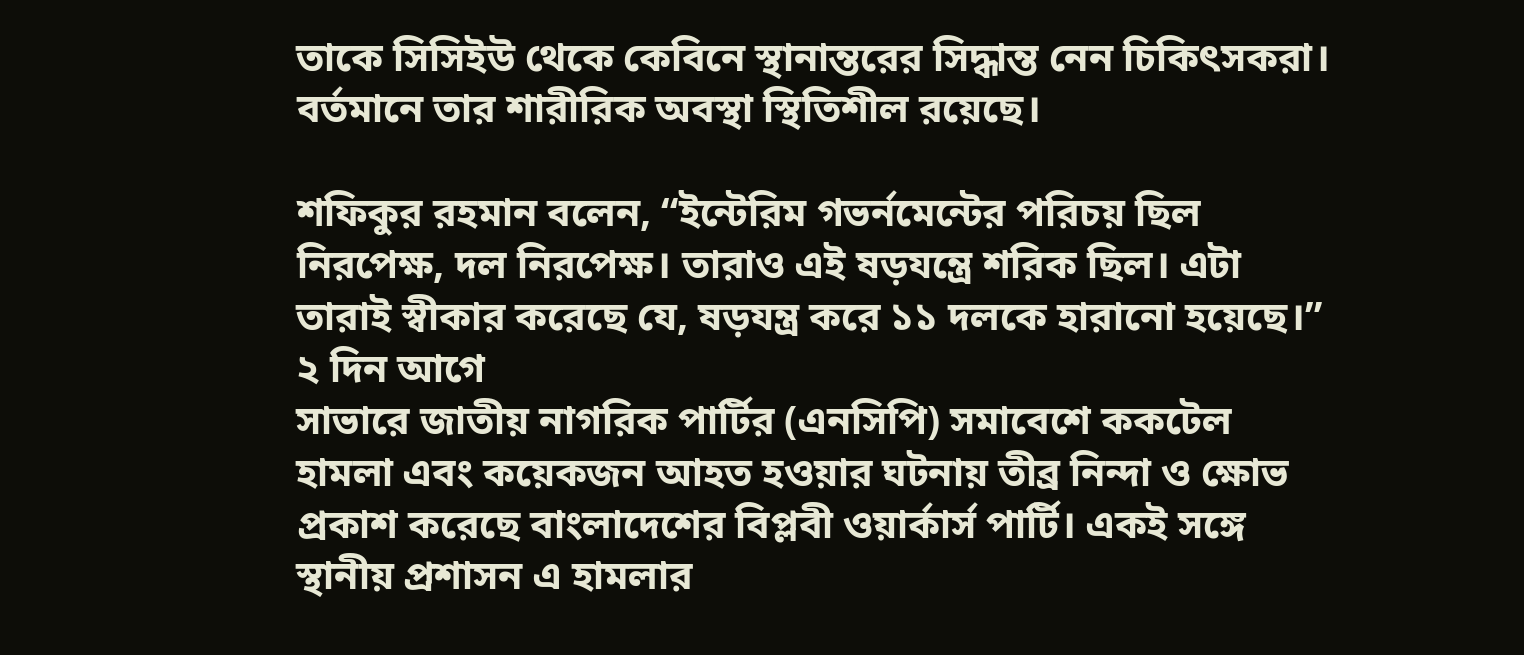তাকে সিসিইউ থেকে কেবিনে স্থানান্তরের সিদ্ধান্ত নেন চিকিৎসকরা। বর্তমানে তার শারীরিক অবস্থা স্থিতিশীল রয়েছে।

শফিকুর রহমান বলেন, “ইন্টেরিম গভর্নমেন্টের পরিচয় ছিল নিরপেক্ষ, দল নিরপেক্ষ। তারাও এই ষড়যন্ত্রে শরিক ছিল। এটা তারাই স্বীকার করেছে যে, ষড়যন্ত্র করে ১১ দলকে হারানো হয়েছে।”
২ দিন আগে
সাভারে জাতীয় নাগরিক পার্টির (এনসিপি) সমাবেশে ককটেল হামলা এবং কয়েকজন আহত হওয়ার ঘটনায় তীব্র নিন্দা ও ক্ষোভ প্রকাশ করেছে বাংলাদেশের বিপ্লবী ওয়ার্কার্স পার্টি। একই সঙ্গে স্থানীয় প্রশাসন এ হামলার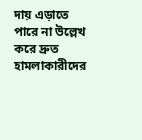দায় এড়াতে পারে না উল্লেখ করে দ্রুত হামলাকারীদের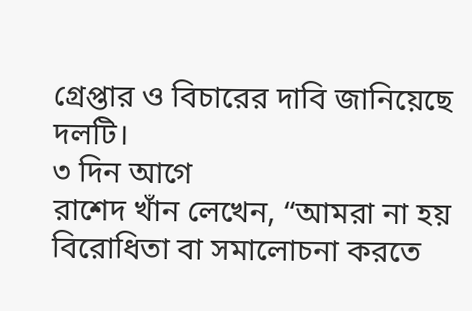গ্রেপ্তার ও বিচারের দাবি জানিয়েছে দলটি।
৩ দিন আগে
রাশেদ খাঁন লেখেন, “আমরা না হয় বিরোধিতা বা সমালোচনা করতে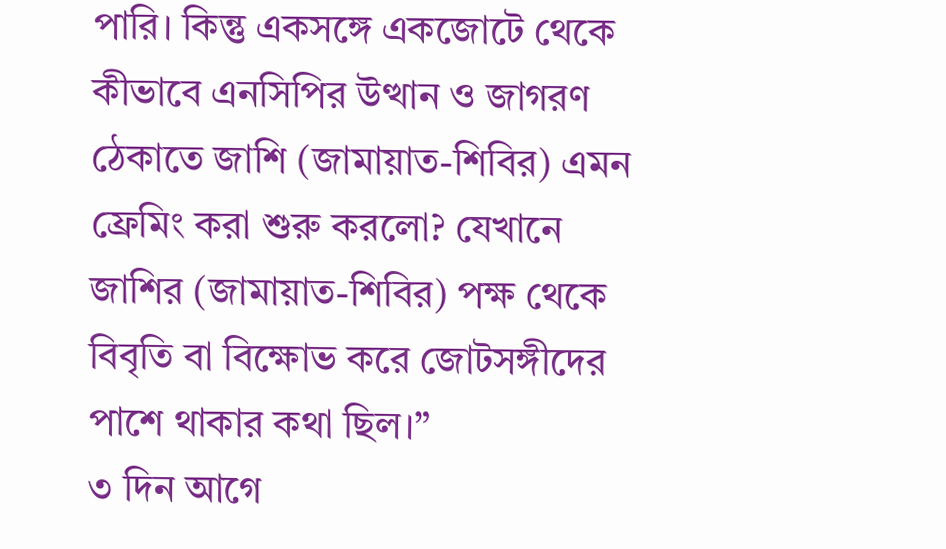পারি। কিন্তু একসঙ্গে একজোটে থেকে কীভাবে এনসিপির উত্থান ও জাগরণ ঠেকাতে জাশি (জামায়াত-শিবির) এমন ফ্রেমিং করা শুরু করলো? যেখানে জাশির (জামায়াত-শিবির) পক্ষ থেকে বিবৃতি বা বিক্ষোভ করে জোটসঙ্গীদের পাশে থাকার কথা ছিল।”
৩ দিন আগে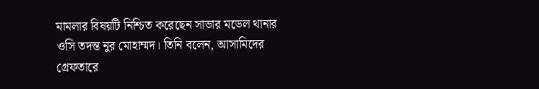মামলার বিষয়টি নিশ্চিত করেছেন সাভার মডেল থানার ওসি তদন্ত নুর মোহাম্মদ। তিনি বলেন, আসামিদের গ্রেফতারে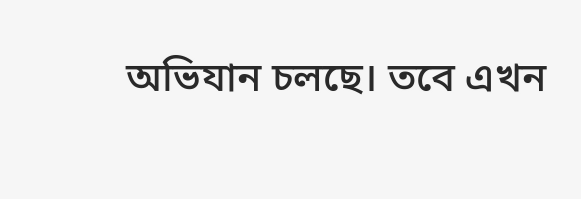অভিযান চলছে। তবে এখন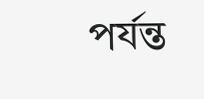পর্যন্ত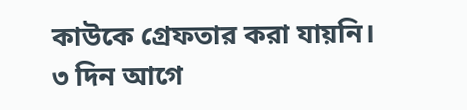কাউকে গ্রেফতার করা যায়নি।
৩ দিন আগে